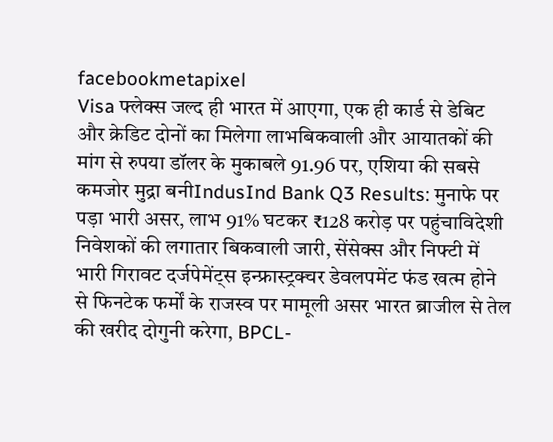facebookmetapixel
Visa फ्लेक्स जल्द ही भारत में आएगा, एक ही कार्ड से डेबिट और क्रेडिट दोनों का मिलेगा लाभबिकवाली और आयातकों की मांग से रुपया डॉलर के मुकाबले 91.96 पर, एशिया की सबसे कमजोर मुद्रा बनीIndusInd Bank Q3 Results: मुनाफे पर पड़ा भारी असर, लाभ 91% घटकर ₹128 करोड़ पर पहुंचाविदेशी निवेशकों की लगातार बिकवाली जारी, सेंसेक्स और निफ्टी में भारी गिरावट दर्जपेमेंट्स इन्फ्रास्ट्रक्चर डेवलपमेंट फंड खत्म होने से फिनटेक फर्मों के राजस्व पर मामूली असर भारत ब्राजील से तेल की खरीद दोगुनी करेगा, BPCL-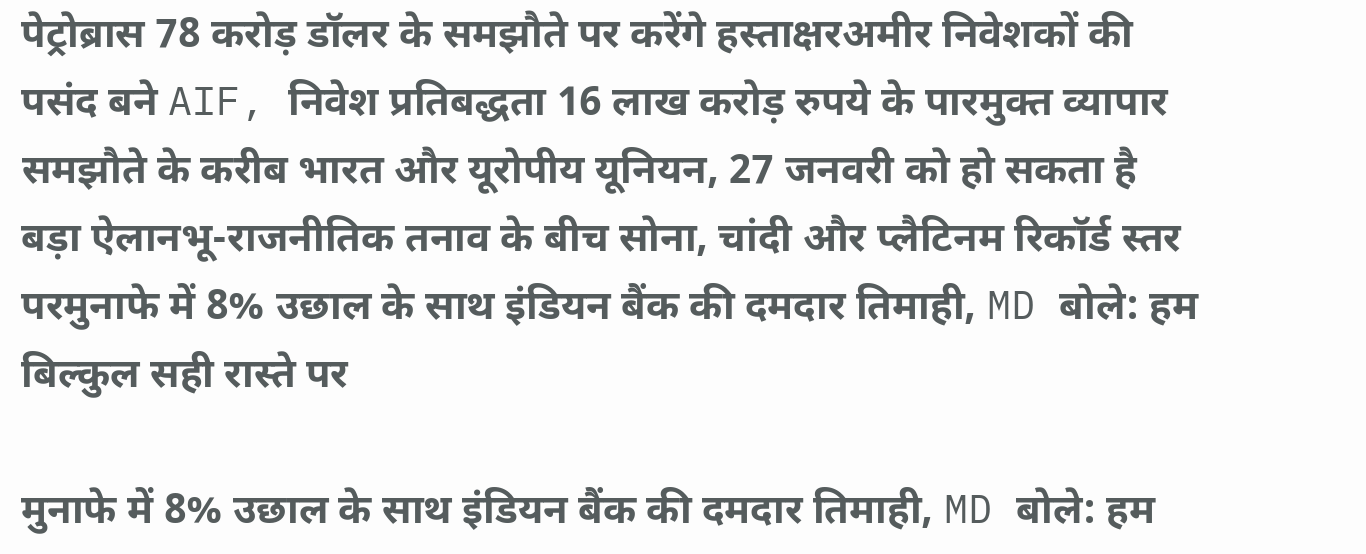पेट्रोब्रास 78 करोड़ डॉलर के समझौते पर करेंगे हस्ताक्षरअमीर निवेशकों की पसंद बने AIF, निवेश प्रतिबद्धता 16 लाख करोड़ रुपये के पारमुक्त व्यापार समझौते के करीब भारत और यूरोपीय यूनियन, 27 जनवरी को हो सकता है बड़ा ऐलानभू-राजनीतिक तनाव के बीच सोना, चांदी और प्लैटिनम रिकॉर्ड स्तर परमुनाफे में 8% उछाल के साथ इंडियन बैंक की दमदार तिमाही, MD बोले: हम बिल्कुल सही रास्ते पर

मुनाफे में 8% उछाल के साथ इंडियन बैंक की दमदार तिमाही, MD बोले: हम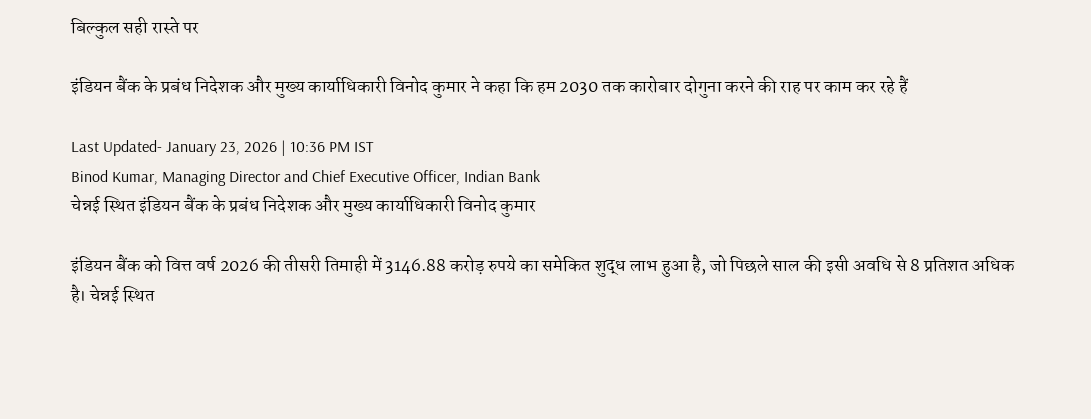बिल्कुल सही रास्ते पर

इंडियन बैंक के प्रबंध निदेशक और मुख्य कार्याधिकारी विनोद कुमार ने कहा कि हम 2030 तक कारोबार दोगुना करने की राह पर काम कर रहे हैं

Last Updated- January 23, 2026 | 10:36 PM IST
Binod Kumar, Managing Director and Chief Executive Officer, Indian Bank
चेन्नई स्थित इंडियन बैंक के प्रबंध निदेशक और मुख्य कार्याधिकारी विनोद कुमार

इंडियन बैंक को वित्त वर्ष 2026 की तीसरी तिमाही में 3146.88 करोड़ रुपये का समेकित शुद्ध लाभ हुआ है, जो पिछले साल की इसी अवधि से 8 प्रतिशत अधिक है। चेन्नई स्थित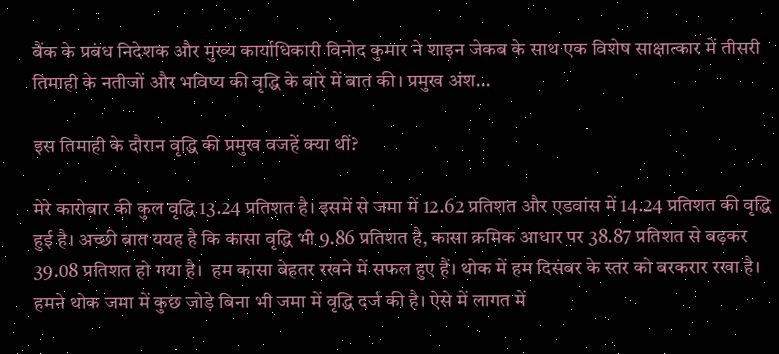बैंक के प्रबंध निदेशक और मुख्य कार्याधिकारी विनोद कुमार ने शाइन जेकब के साथ एक विशेष साक्षात्कार में तीसरी तिमाही के नतीजों और भविष्य की वृद्धि के बारे में बात की। प्रमुख अंश…

इस तिमाही के दौरान वृद्धि की प्रमुख वजहें क्या थीं?

मेरे कारोबार की कुल वृद्धि 13.24 प्रतिशत है। इसमें से जमा में 12.62 प्रतिशत और एडवांस में 14.24 प्रतिशत की वृद्धि हुई है। अच्छी बात ययह है कि कासा वृद्धि भी 9.86 प्रतिशत है, कासा क्रमिक आधार पर 38.87 प्रतिशत से बढ़कर 39.08 प्रतिशत हो गया है।  हम कासा बेहतर रखने में सफल हुए हैं। थोक में हम दिसंबर के स्तर को बरकरार रखा है। हमने थोक जमा में कुछ जोड़े बिना भी जमा में वृद्धि दर्ज की है। ऐसे में लागत में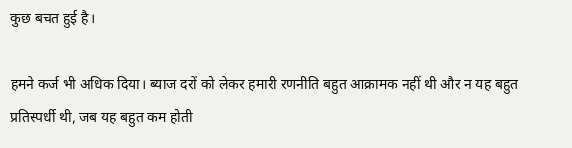कुछ बचत हुई है।

हमने कर्ज भी अधिक दिया। ब्याज दरों को लेकर हमारी रणनीति बहुत आक्रामक नहीं थी और न यह बहुत प्रतिस्पर्धी थी, जब यह बहुत कम होती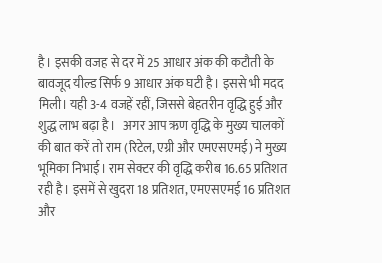है। इसकी वजह से दर में 25 आधार अंक की कटौती के बावजूद यील्ड सिर्फ 9 आधार अंक घटी है। इससे भी मदद मिली। यही 3-4 वजहें रहीं, जिससे बेहतरीन वृद्धि हुई और शुद्ध लाभ बढ़ा है।   अगर आप ऋण वृद्धि के मुख्य चालकों की बात करें तो राम (रिटेल, एग्री और एमएसएमई) ने मुख्य भूमिका निभाई। राम सेक्टर की वृद्धि करीब 16.65 प्रतिशत रही है। इसमें से खुदरा 18 प्रतिशत, एमएसएमई 16 प्रतिशत और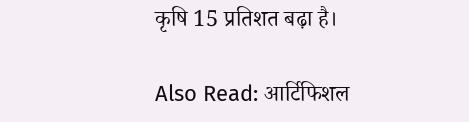कृषि 15 प्रतिशत बढ़ा है।

Also Read: आर्टिफिशल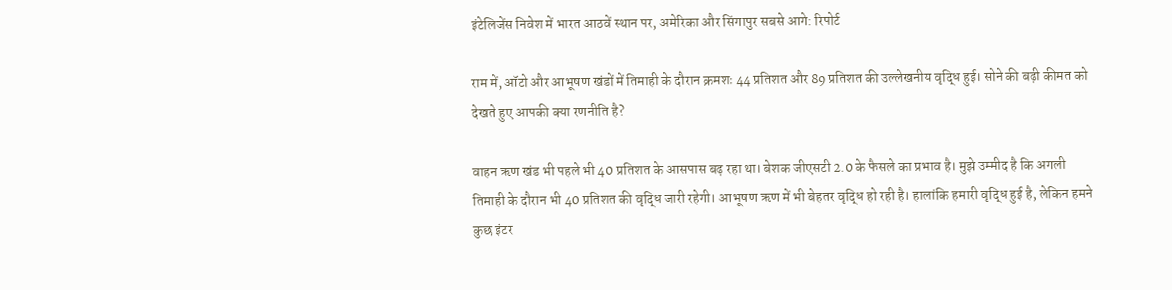इंटेलिजेंस निवेश में भारत आठवें स्थान पर, अमेरिका और सिंगापुर सबसे आगे: रिपोर्ट

राम में, ऑटो और आभूषण खंडों में तिमाही के दौरान क्रमशः 44 प्रतिशत और 89 प्रतिशत की उल्लेखनीय वृद्धि हुई। सोने की बढ़ी कीमत को देखते हुए आपकी क्या रणनीति है?

वाहन ऋण खंड भी पहले भी 40 प्रतिशत के आसपास बढ़ रहा था। बेशक जीएसटी 2.0 के फैसले का प्रभाव है। मुझे उम्मीद है कि अगली तिमाही के दौरान भी 40 प्रतिशत की वृद्धि जारी रहेगी। आभूषण ऋण में भी बेहतर वृद्धि हो रही है। हालांकि हमारी वृद्धि हुई है, लेकिन हमने कुछ इंटर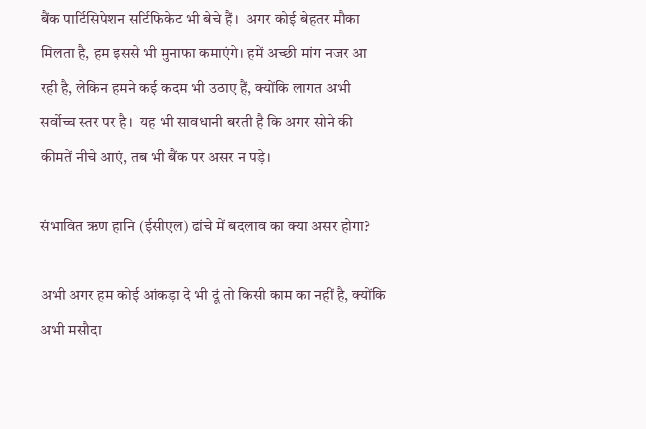बैंक पार्टिसिपेशन सर्टिफिकेट भी बेचे हैं।  अगर कोई बेहतर मौका मिलता है, हम इससे भी मुनाफा कमाएंगे। हमें अच्छी मांग नजर आ रही है, लेकिन हमने कई कदम भी उठाए हैं, क्योंकि लागत अभी सर्वोच्च स्तर पर है।  यह भी सावधानी बरती है कि अगर सोने की कीमतें नीचे आएं, तब भी बैंक पर असर न पड़े।

संभावित ऋण हानि (ईसीएल) ढांचे में बदलाव का क्या असर होगा?

अभी अगर हम कोई आंकड़ा दे भी दूं तो किसी काम का नहीं है, क्योंकि अभी मसौदा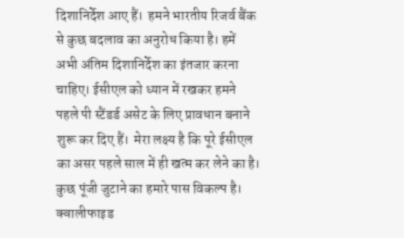दिशानिर्देश आए हैं।  हमने भारतीय रिजर्व बैंक से कुछ बदलाव का अनुरोध किया है। हमें अभी अंतिम दिशानिर्देश का इंतजार करना चाहिए। ईसीएल को ध्यान में रखकर हमने पहले पी स्टैंडर्ड असेट के लिए प्रावधान बनाने शुरू कर दिए हैं।  मेरा लक्ष्य है कि पूरे ईसीएल का असर पहले साल में ही खत्म कर लेने का है।  कुछ पूंजी जुटाने का हमारे पास विकल्प है। क्वालीफाइड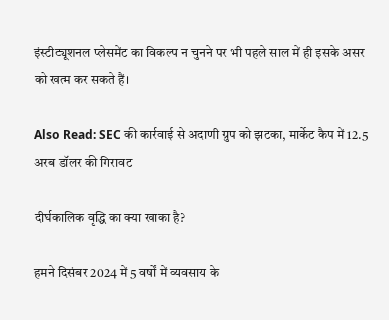इंस्टीट्यूशनल प्लेसमेंट का विकल्प न चुनने पर भी पहले साल में ही इसके असर को खत्म कर सकते हैं।

Also Read: SEC की कार्रवाई से अदाणी ग्रुप को झटका, मार्केट कैप में 12.5 अरब डॉलर की गिरावट

दीर्घकालिक वृद्धि का क्या खाका है?

हमने दिसंबर 2024 में 5 वर्षों में व्यवसाय के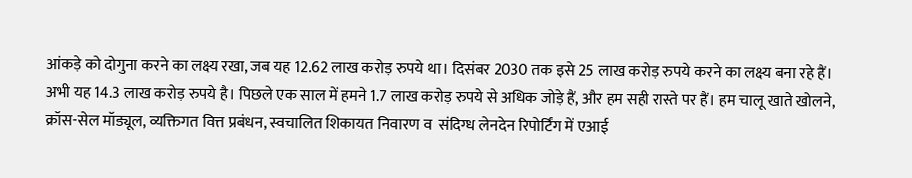आंकड़े को दोगुना करने का लक्ष्य रखा, जब यह 12.62 लाख करोड़ रुपये था। दिसंबर 2030 तक इसे 25 लाख करोड़ रुपये करने का लक्ष्य बना रहे हैं। अभी यह 14.3 लाख करोड़ रुपये है। पिछले एक साल में हमने 1.7 लाख करोड़ रुपये से अधिक जोड़े हैं, और हम सही रास्ते पर हैं। हम चालू खाते खोलने, क्रॉस-सेल मॉड्यूल, व्यक्तिगत वित्त प्रबंधन, स्वचालित शिकायत निवारण व  संदिग्ध लेनदेन रिपोर्टिंग में एआई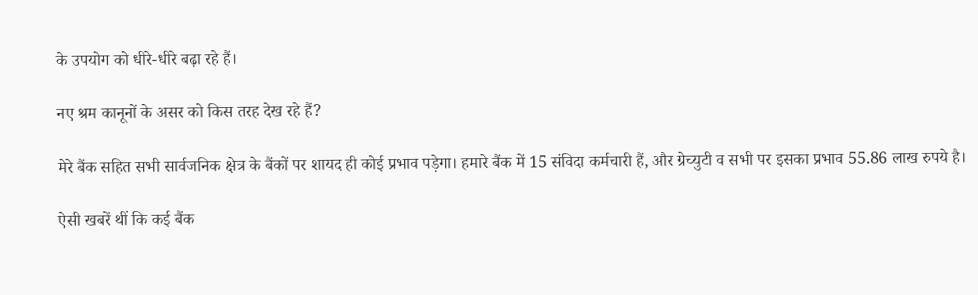के उपयोग को धीरे-धीरे बढ़ा रहे हैं।

नए श्रम कानूनों के असर को किस तरह देख रहे हैं?

मेरे बैंक सहित सभी सार्वजनिक क्षेत्र के बैंकों पर शायद ही कोई प्रभाव पड़ेगा। हमारे बैंक में 15 संविदा कर्मचारी हैं, और ग्रेच्युटी व सभी पर इसका प्रभाव 55.86 लाख रुपये है।

ऐसी खबरें थीं कि कई बैंक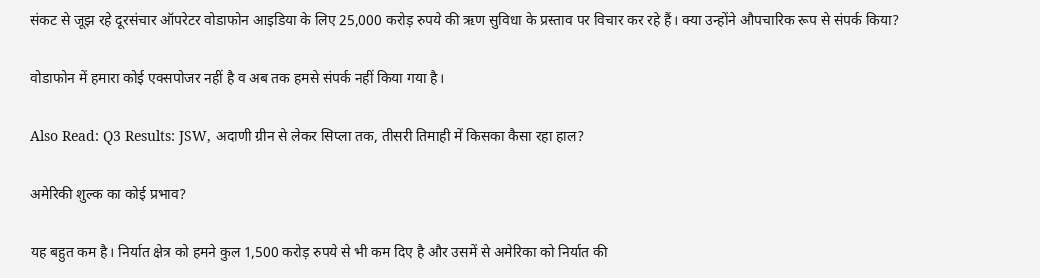संकट से जूझ रहे दूरसंचार ऑपरेटर वोडाफोन आइडिया के लिए 25,000 करोड़ रुपये की ऋण सुविधा के प्रस्ताव पर विचार कर रहे हैं। क्या उन्होंने औपचारिक रूप से संपर्क किया?

वोडाफोन में हमारा कोई एक्सपोजर नहीं है व अब तक हमसे संपर्क नहीं किया गया है।

Also Read: Q3 Results: JSW, अदाणी ग्रीन से लेकर सिप्ला तक, तीसरी तिमाही में किसका कैसा रहा हाल?

अमेरिकी शुल्क का कोई प्रभाव?

यह बहुत कम है। निर्यात क्षेत्र को हमने कुल 1,500 करोड़ रुपये से भी कम दिए है और उसमें से अमेरिका को निर्यात की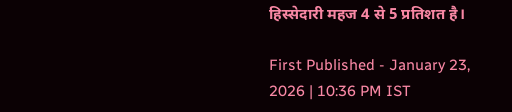हिस्सेदारी महज 4 से 5 प्रतिशत है।

First Published - January 23, 2026 | 10:36 PM IST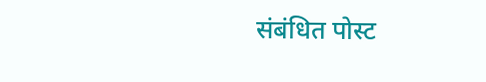संबंधित पोस्ट